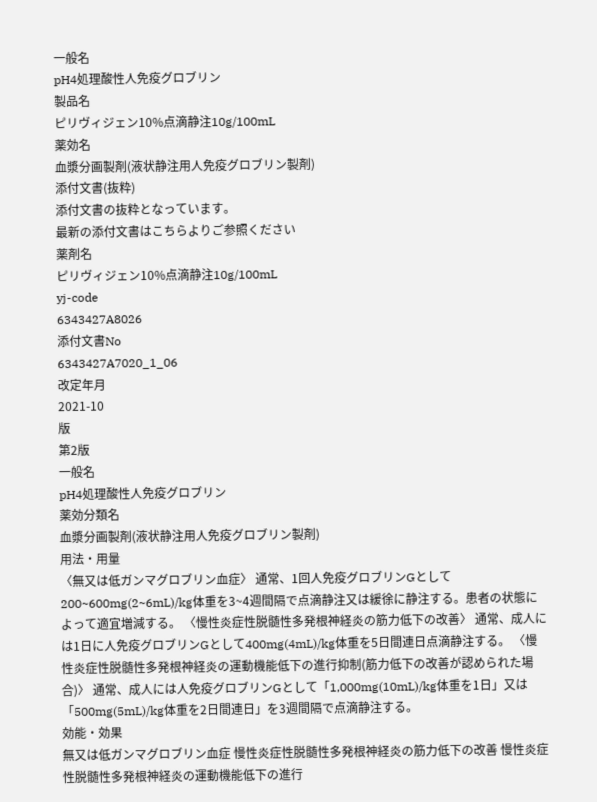一般名
pH4処理酸性人免疫グロブリン
製品名
ピリヴィジェン10%点滴静注10g/100mL
薬効名
血漿分画製剤(液状静注用人免疫グロブリン製剤)
添付文書(抜粋)
添付文書の抜粋となっています。
最新の添付文書はこちらよりご参照ください
薬剤名
ピリヴィジェン10%点滴静注10g/100mL
yj-code
6343427A8026
添付文書No
6343427A7020_1_06
改定年月
2021-10
版
第2版
一般名
pH4処理酸性人免疫グロブリン
薬効分類名
血漿分画製剤(液状静注用人免疫グロブリン製剤)
用法・用量
〈無又は低ガンマグロブリン血症〉 通常、1回人免疫グロブリンGとして200~600mg(2~6mL)/kg体重を3~4週間隔で点滴静注又は緩徐に静注する。患者の状態によって適宜増減する。 〈慢性炎症性脱髄性多発根神経炎の筋力低下の改善〉 通常、成人には1日に人免疫グロブリンGとして400mg(4mL)/kg体重を5日間連日点滴静注する。 〈慢性炎症性脱髄性多発根神経炎の運動機能低下の進行抑制(筋力低下の改善が認められた場合)〉 通常、成人には人免疫グロブリンGとして「1,000mg(10mL)/kg体重を1日」又は「500mg(5mL)/kg体重を2日間連日」を3週間隔で点滴静注する。
効能・効果
無又は低ガンマグロブリン血症 慢性炎症性脱髄性多発根神経炎の筋力低下の改善 慢性炎症性脱髄性多発根神経炎の運動機能低下の進行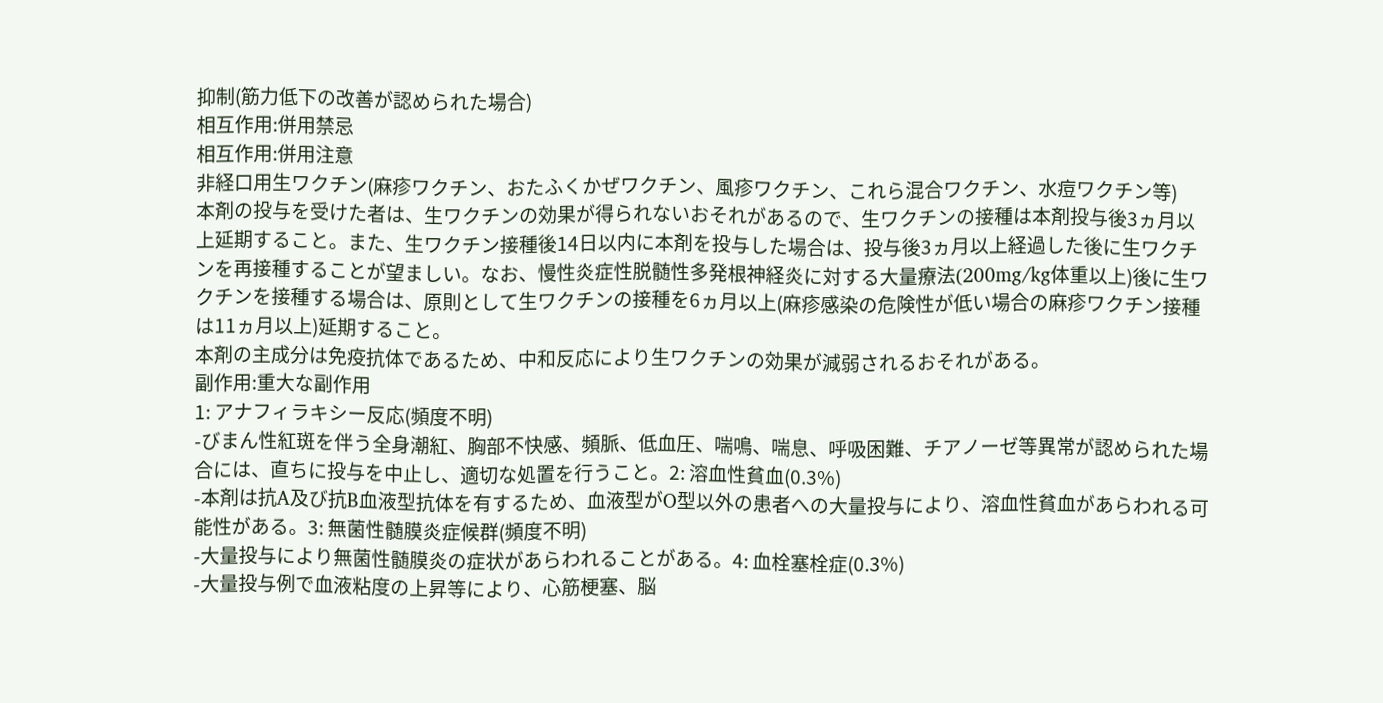抑制(筋力低下の改善が認められた場合)
相互作用:併用禁忌
相互作用:併用注意
非経口用生ワクチン(麻疹ワクチン、おたふくかぜワクチン、風疹ワクチン、これら混合ワクチン、水痘ワクチン等)
本剤の投与を受けた者は、生ワクチンの効果が得られないおそれがあるので、生ワクチンの接種は本剤投与後3ヵ月以上延期すること。また、生ワクチン接種後14日以内に本剤を投与した場合は、投与後3ヵ月以上経過した後に生ワクチンを再接種することが望ましい。なお、慢性炎症性脱髄性多発根神経炎に対する大量療法(200mg/kg体重以上)後に生ワクチンを接種する場合は、原則として生ワクチンの接種を6ヵ月以上(麻疹感染の危険性が低い場合の麻疹ワクチン接種は11ヵ月以上)延期すること。
本剤の主成分は免疫抗体であるため、中和反応により生ワクチンの効果が減弱されるおそれがある。
副作用:重大な副作用
1: アナフィラキシー反応(頻度不明)
-びまん性紅斑を伴う全身潮紅、胸部不快感、頻脈、低血圧、喘鳴、喘息、呼吸困難、チアノーゼ等異常が認められた場合には、直ちに投与を中止し、適切な処置を行うこと。2: 溶血性貧血(0.3%)
-本剤は抗A及び抗B血液型抗体を有するため、血液型がO型以外の患者への大量投与により、溶血性貧血があらわれる可能性がある。3: 無菌性髄膜炎症候群(頻度不明)
-大量投与により無菌性髄膜炎の症状があらわれることがある。4: 血栓塞栓症(0.3%)
-大量投与例で血液粘度の上昇等により、心筋梗塞、脳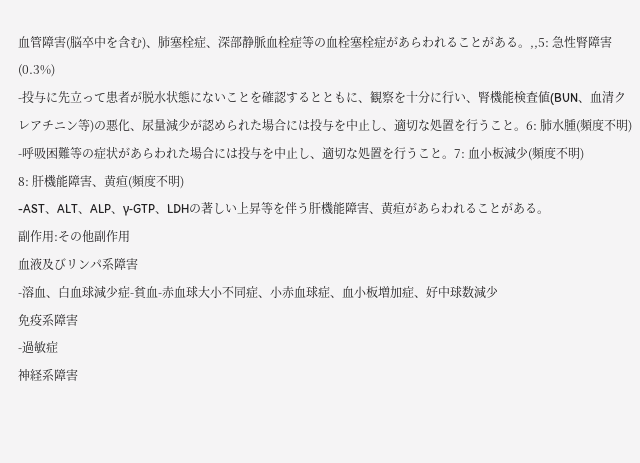血管障害(脳卒中を含む)、肺塞栓症、深部静脈血栓症等の血栓塞栓症があらわれることがある。,,5: 急性腎障害(0.3%)
-投与に先立って患者が脱水状態にないことを確認するとともに、観察を十分に行い、腎機能検査値(BUN、血清クレアチニン等)の悪化、尿量減少が認められた場合には投与を中止し、適切な処置を行うこと。6: 肺水腫(頻度不明)
-呼吸困難等の症状があらわれた場合には投与を中止し、適切な処置を行うこと。7: 血小板減少(頻度不明)
8: 肝機能障害、黄疸(頻度不明)
-AST、ALT、ALP、γ-GTP、LDHの著しい上昇等を伴う肝機能障害、黄疸があらわれることがある。
副作用:その他副作用
血液及びリンパ系障害
-溶血、白血球減少症-貧血-赤血球大小不同症、小赤血球症、血小板増加症、好中球数減少
免疫系障害
-過敏症
神経系障害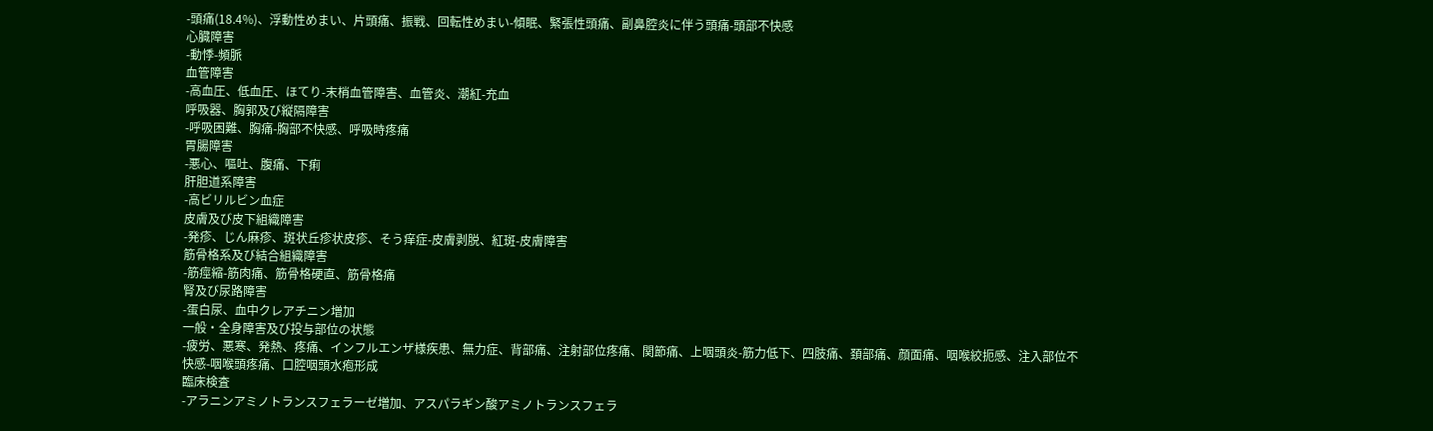-頭痛(18.4%)、浮動性めまい、片頭痛、振戦、回転性めまい-傾眠、緊張性頭痛、副鼻腔炎に伴う頭痛-頭部不快感
心臓障害
-動悸-頻脈
血管障害
-高血圧、低血圧、ほてり-末梢血管障害、血管炎、潮紅-充血
呼吸器、胸郭及び縦隔障害
-呼吸困難、胸痛-胸部不快感、呼吸時疼痛
胃腸障害
-悪心、嘔吐、腹痛、下痢
肝胆道系障害
-高ビリルビン血症
皮膚及び皮下組織障害
-発疹、じん麻疹、斑状丘疹状皮疹、そう痒症-皮膚剥脱、紅斑-皮膚障害
筋骨格系及び結合組織障害
-筋痙縮-筋肉痛、筋骨格硬直、筋骨格痛
腎及び尿路障害
-蛋白尿、血中クレアチニン増加
一般・全身障害及び投与部位の状態
-疲労、悪寒、発熱、疼痛、インフルエンザ様疾患、無力症、背部痛、注射部位疼痛、関節痛、上咽頭炎-筋力低下、四肢痛、頚部痛、顔面痛、咽喉絞扼感、注入部位不快感-咽喉頭疼痛、口腔咽頭水疱形成
臨床検査
-アラニンアミノトランスフェラーゼ増加、アスパラギン酸アミノトランスフェラ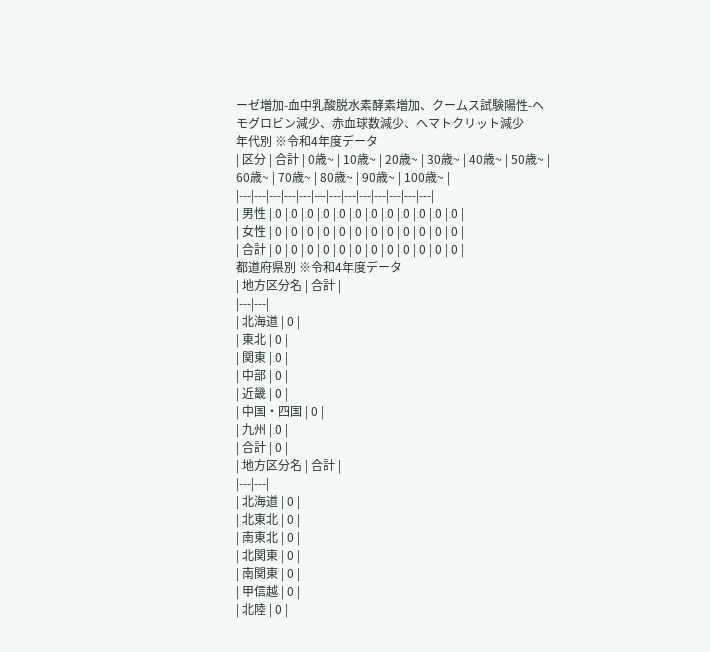ーゼ増加-血中乳酸脱水素酵素増加、クームス試験陽性-ヘモグロビン減少、赤血球数減少、ヘマトクリット減少
年代別 ※令和4年度データ
| 区分 | 合計 | 0歳~ | 10歳~ | 20歳~ | 30歳~ | 40歳~ | 50歳~ | 60歳~ | 70歳~ | 80歳~ | 90歳~ | 100歳~ |
|---|---|---|---|---|---|---|---|---|---|---|---|---|
| 男性 | 0 | 0 | 0 | 0 | 0 | 0 | 0 | 0 | 0 | 0 | 0 | 0 |
| 女性 | 0 | 0 | 0 | 0 | 0 | 0 | 0 | 0 | 0 | 0 | 0 | 0 |
| 合計 | 0 | 0 | 0 | 0 | 0 | 0 | 0 | 0 | 0 | 0 | 0 | 0 |
都道府県別 ※令和4年度データ
| 地方区分名 | 合計 |
|---|---|
| 北海道 | 0 |
| 東北 | 0 |
| 関東 | 0 |
| 中部 | 0 |
| 近畿 | 0 |
| 中国・四国 | 0 |
| 九州 | 0 |
| 合計 | 0 |
| 地方区分名 | 合計 |
|---|---|
| 北海道 | 0 |
| 北東北 | 0 |
| 南東北 | 0 |
| 北関東 | 0 |
| 南関東 | 0 |
| 甲信越 | 0 |
| 北陸 | 0 |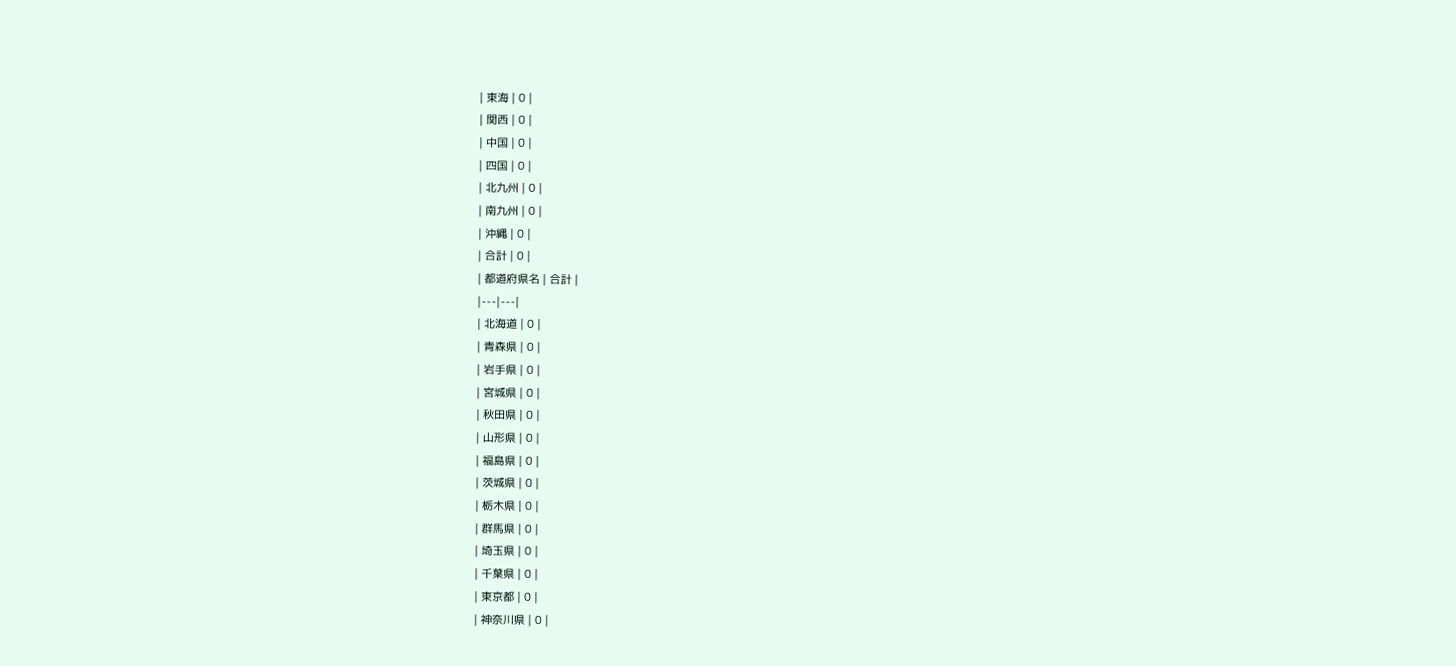| 東海 | 0 |
| 関西 | 0 |
| 中国 | 0 |
| 四国 | 0 |
| 北九州 | 0 |
| 南九州 | 0 |
| 沖縄 | 0 |
| 合計 | 0 |
| 都道府県名 | 合計 |
|---|---|
| 北海道 | 0 |
| 青森県 | 0 |
| 岩手県 | 0 |
| 宮城県 | 0 |
| 秋田県 | 0 |
| 山形県 | 0 |
| 福島県 | 0 |
| 茨城県 | 0 |
| 栃木県 | 0 |
| 群馬県 | 0 |
| 埼玉県 | 0 |
| 千葉県 | 0 |
| 東京都 | 0 |
| 神奈川県 | 0 |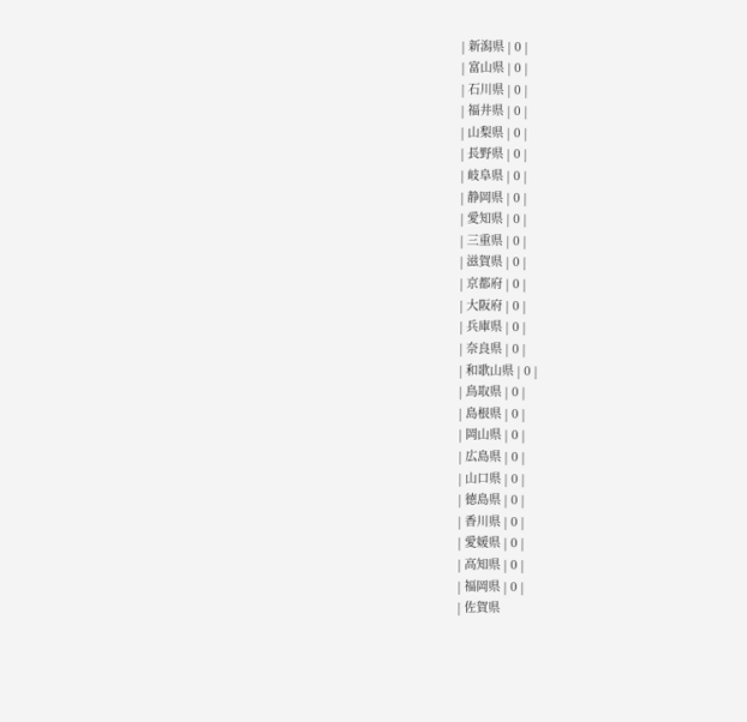| 新潟県 | 0 |
| 富山県 | 0 |
| 石川県 | 0 |
| 福井県 | 0 |
| 山梨県 | 0 |
| 長野県 | 0 |
| 岐阜県 | 0 |
| 静岡県 | 0 |
| 愛知県 | 0 |
| 三重県 | 0 |
| 滋賀県 | 0 |
| 京都府 | 0 |
| 大阪府 | 0 |
| 兵庫県 | 0 |
| 奈良県 | 0 |
| 和歌山県 | 0 |
| 鳥取県 | 0 |
| 島根県 | 0 |
| 岡山県 | 0 |
| 広島県 | 0 |
| 山口県 | 0 |
| 徳島県 | 0 |
| 香川県 | 0 |
| 愛媛県 | 0 |
| 高知県 | 0 |
| 福岡県 | 0 |
| 佐賀県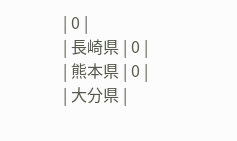| 0 |
| 長崎県 | 0 |
| 熊本県 | 0 |
| 大分県 |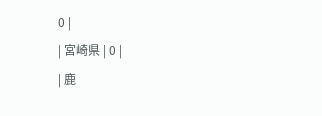0 |
| 宮崎県 | 0 |
| 鹿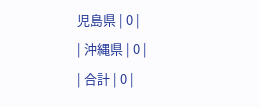児島県 | 0 |
| 沖縄県 | 0 |
| 合計 | 0 |